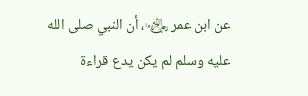عن ابن عمر ﵄، أن النبي صلى الله عليه وسلم لم يكن يدع قراءة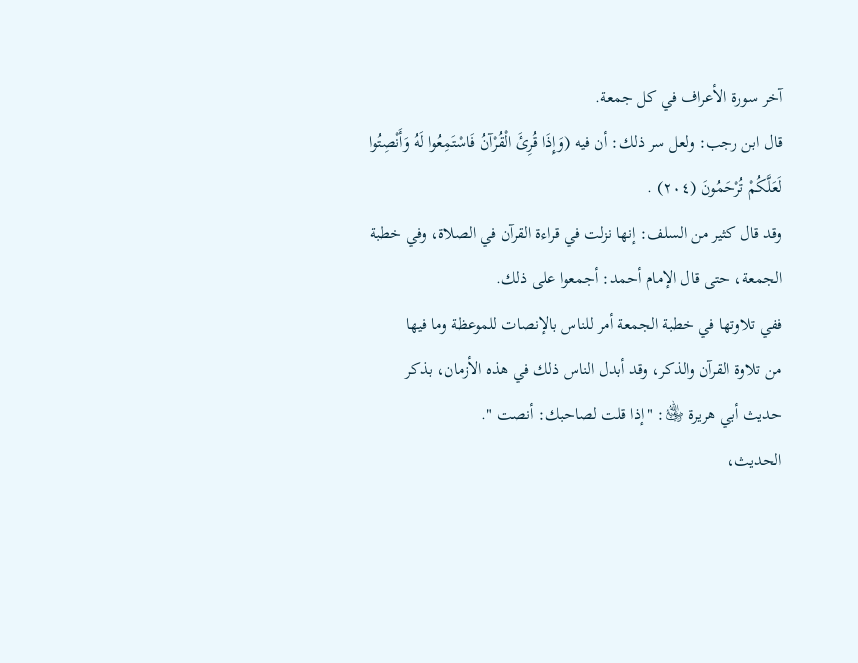آخر سورة الأعراف في كل جمعة.
قال ابن رجب: ولعل سر ذلك: أن فيه (وَإِذَا قُرِئَ الْقُرْآنُ فَاسْتَمِعُوا لَهُ وَأَنْصِتُوا لَعَلَّكُمْ تُرْحَمُونَ (٢٠٤) .
وقد قال كثير من السلف: إنها نزلت في قراءة القرآن في الصلاة، وفي خطبة الجمعة، حتى قال الإمام أحمد: أجمعوا على ذلك.
ففي تلاوتها في خطبة الجمعة أمر للناس بالإنصات للموعظة وما فيها
من تلاوة القرآن والذكر، وقد أبدل الناس ذلك في هذه الأزمان، بذكر
حديث أبي هريرة ﵁: "إذا قلت لصاحبك: أنصت ".
الحديث،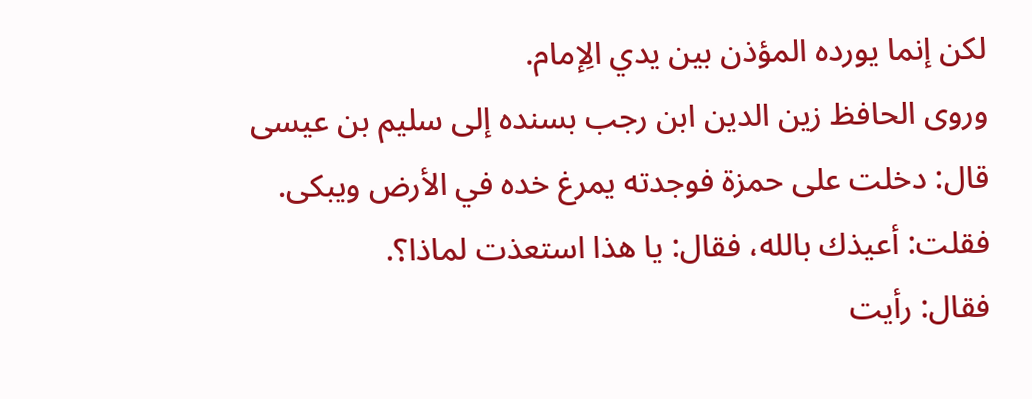لكن إنما يورده المؤذن بين يدي الِإمام.
وروى الحافظ زين الدين ابن رجب بسنده إلى سليم بن عيسى
قال: دخلت على حمزة فوجدته يمرغ خده في الأرض ويبكى.
فقلت: أعيذك بالله، فقال: يا هذا استعذت لماذا؟.
فقال: رأيت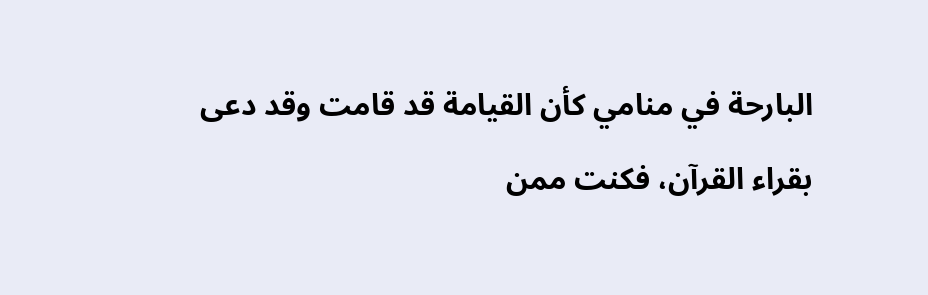البارحة في منامي كأن القيامة قد قامت وقد دعى بقراء القرآن، فكنت ممن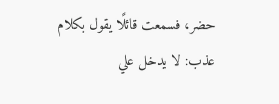حضر، فسمعت قائلًا يقول بكلام عذب: لا يدخل علي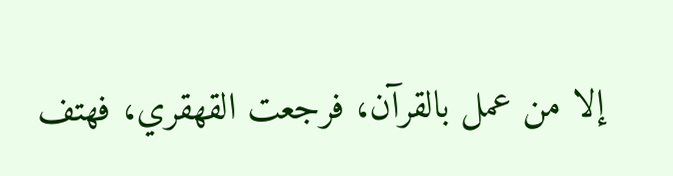إلا من عمل بالقرآن، فرجعت القهقري، فهتف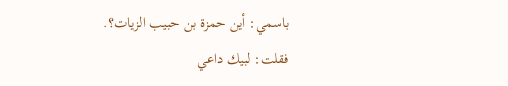باسمي: أين حمزة بن حبيب الزيات؟.
فقلت: لبيك داعي